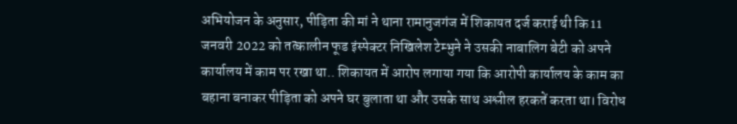अभियोजन के अनुसार, पीड़िता की मां ने थाना रामानुजगंज में शिकायत दर्ज कराई थी कि 11 जनवरी 2022 को तत्कालीन फूड इंस्पेक्टर निखिलेश टेम्भुने ने उसकी नाबालिग बेटी को अपने कार्यालय में काम पर रखा था.. शिकायत में आरोप लगाया गया कि आरोपी कार्यालय के काम का बहाना बनाकर पीड़िता को अपने घर बुलाता था और उसके साथ अश्लील हरकतें करता था। विरोध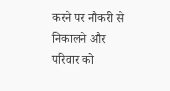करने पर नौकरी से निकालने और परिवार को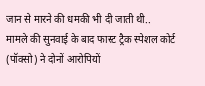जान से मारने की धमकी भी दी जाती थी..
मामले की सुनवाई के बाद फास्ट ट्रैक स्पेशल कोर्ट (पॉक्सो) ने दोनों आरोपियों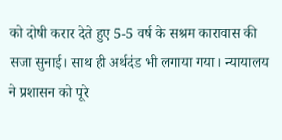को दोषी करार देते हुए 5-5 वर्ष के सश्रम कारावास की सजा सुनाई। साथ ही अर्थदंड भी लगाया गया। न्यायालय ने प्रशासन को पूरे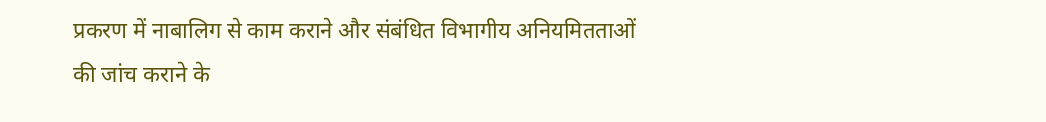प्रकरण में नाबालिग से काम कराने और संबंधित विभागीय अनियमितताओं की जांच कराने के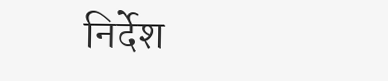निर्देश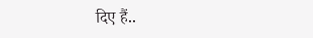दिए हैं..